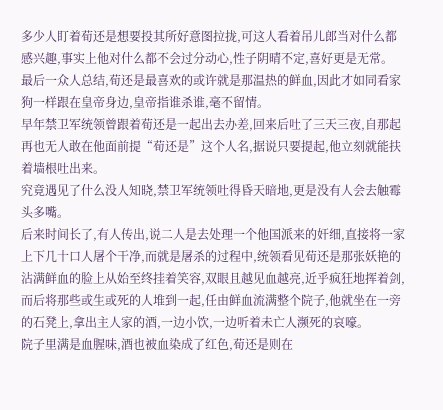多少人盯着荀还是想要投其所好意图拉拢,可这人看着吊儿郎当对什么都感兴趣,事实上他对什么都不会过分动心,性子阴晴不定,喜好更是无常。
最后一众人总结,荀还是最喜欢的或许就是那温热的鲜血,因此才如同看家狗一样跟在皇帝身边,皇帝指谁杀谁,毫不留情。
早年禁卫军统领曾跟着荀还是一起出去办差,回来后吐了三天三夜,自那起再也无人敢在他面前提“荀还是”这个人名,据说只要提起,他立刻就能扶着墙根吐出来。
究竟遇见了什么没人知晓,禁卫军统领吐得昏天暗地,更是没有人会去触霉头多嘴。
后来时间长了,有人传出,说二人是去处理一个他国派来的奸细,直接将一家上下几十口人屠个干净,而就是屠杀的过程中,统领看见荀还是那张妖艳的沾满鲜血的脸上从始至终挂着笑容,双眼且越见血越亮,近乎疯狂地挥着剑,而后将那些或生或死的人堆到一起,任由鲜血流满整个院子,他就坐在一旁的石凳上,拿出主人家的酒,一边小饮,一边听着未亡人濒死的哀嚎。
院子里满是血腥味,酒也被血染成了红色,荀还是则在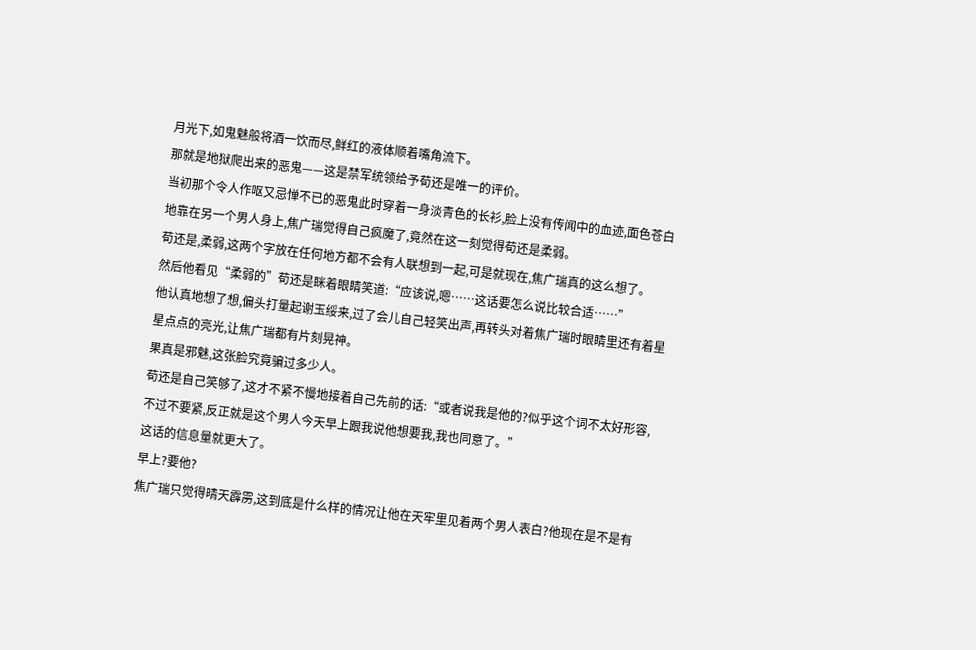月光下,如鬼魅般将酒一饮而尽,鲜红的液体顺着嘴角流下。
那就是地狱爬出来的恶鬼——这是禁军统领给予荀还是唯一的评价。
当初那个令人作呕又忌惮不已的恶鬼此时穿着一身淡青色的长衫,脸上没有传闻中的血迹,面色苍白地靠在另一个男人身上,焦广瑞觉得自己疯魔了,竟然在这一刻觉得荀还是柔弱。
荀还是,柔弱,这两个字放在任何地方都不会有人联想到一起,可是就现在,焦广瑞真的这么想了。
然后他看见“柔弱的”荀还是眯着眼睛笑道:“应该说,嗯……这话要怎么说比较合适……”
他认真地想了想,偏头打量起谢玉绥来,过了会儿自己轻笑出声,再转头对着焦广瑞时眼睛里还有着星星点点的亮光,让焦广瑞都有片刻晃神。
果真是邪魅,这张脸究竟骗过多少人。
荀还是自己笑够了,这才不紧不慢地接着自己先前的话:“或者说我是他的?似乎这个词不太好形容,不过不要紧,反正就是这个男人今天早上跟我说他想要我,我也同意了。”
这话的信息量就更大了。
早上?要他?
焦广瑞只觉得晴天霹雳,这到底是什么样的情况让他在天牢里见着两个男人表白?他现在是不是有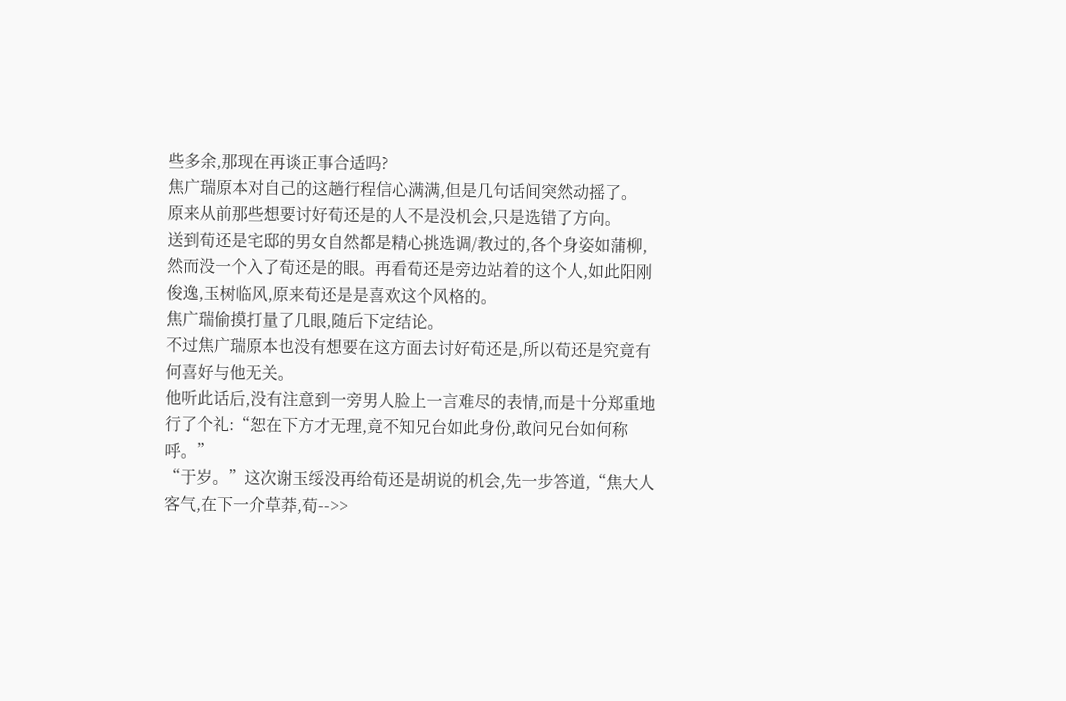些多余,那现在再谈正事合适吗?
焦广瑞原本对自己的这趟行程信心满满,但是几句话间突然动摇了。
原来从前那些想要讨好荀还是的人不是没机会,只是选错了方向。
送到荀还是宅邸的男女自然都是精心挑选调/教过的,各个身姿如蒲柳,然而没一个入了荀还是的眼。再看荀还是旁边站着的这个人,如此阳刚俊逸,玉树临风,原来荀还是是喜欢这个风格的。
焦广瑞偷摸打量了几眼,随后下定结论。
不过焦广瑞原本也没有想要在这方面去讨好荀还是,所以荀还是究竟有何喜好与他无关。
他听此话后,没有注意到一旁男人脸上一言难尽的表情,而是十分郑重地行了个礼:“恕在下方才无理,竟不知兄台如此身份,敢问兄台如何称呼。”
“于岁。”这次谢玉绥没再给荀还是胡说的机会,先一步答道,“焦大人客气,在下一介草莽,荀-->>